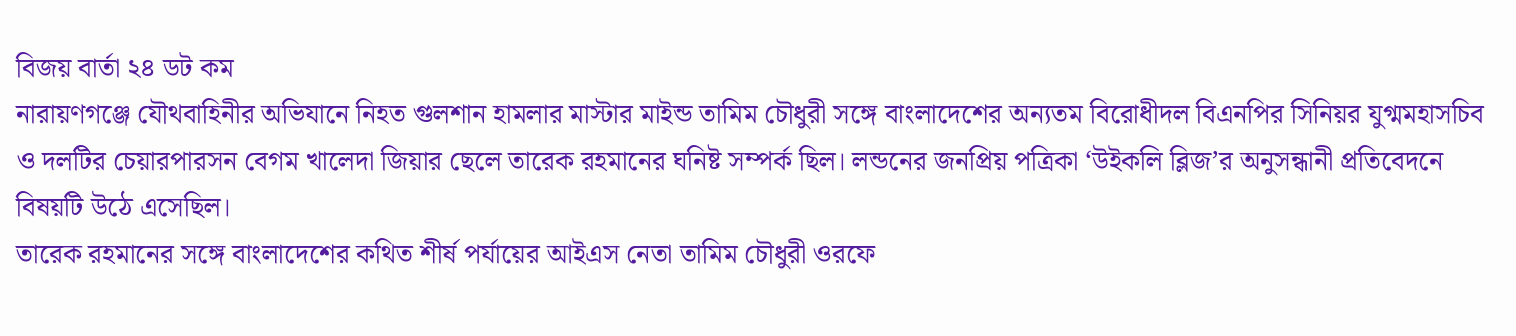বিজয় বার্তা ২৪ ডট কম
নারায়ণগঞ্জে যৌথবাহিনীর অভিযানে নিহত গুলশান হামলার মাস্টার মাইন্ড তামিম চৌধুরী সঙ্গে বাংলাদেশের অন্যতম বিরোধীদল বিএনপির সিনিয়র যুগ্মমহাসচিব ও দলটির চেয়ারপারসন বেগম খালেদা জিয়ার ছেলে তারেক রহমানের ঘনিষ্ট সম্পর্ক ছিল। লন্ডনের জনপ্রিয় পত্রিকা ‘উইকলি ব্লিজ’র অনুসন্ধানী প্রতিবেদনে বিষয়টি উঠে এসেছিল।
তারেক রহমানের সঙ্গে বাংলাদেশের কথিত শীর্ষ পর্যায়ের আইএস নেতা তামিম চৌধুরী ওরফে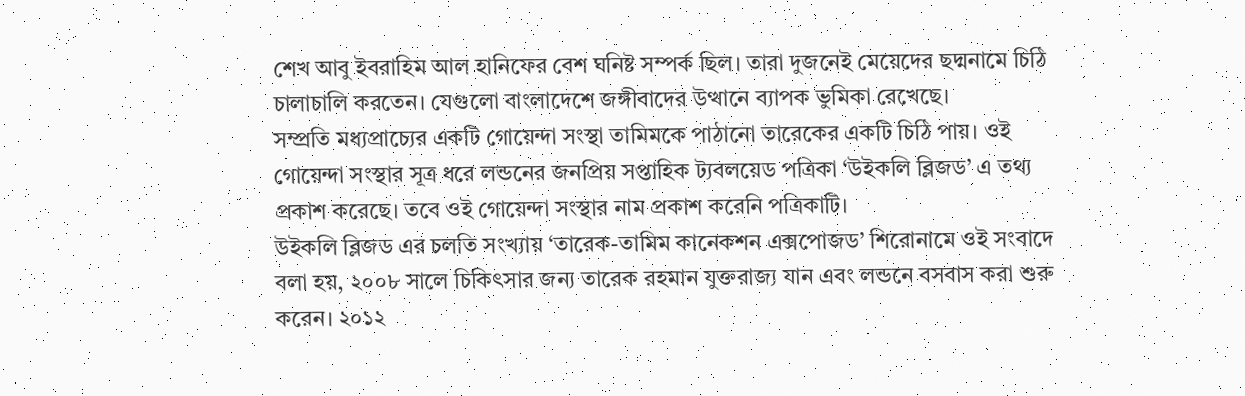শেখ আবু ইবরাহিম আল হানিফের বেশ ঘনিষ্ট সম্পর্ক ছিল। তারা দুজনেই মেয়েদের ছদ্মনামে চিঠি চালাচালি করতেন। যেগুলো বাংলাদেশে জঙ্গীবাদের উত্থানে ব্যাপক ভুমিকা রেখেছে।
সম্প্রতি মধ্যপ্রাচ্যের একটি গোয়েন্দা সংস্থা তামিমকে পাঠানো তারেকের একটি চিঠি পায়। ওই গোয়েন্দা সংস্থার সূত্র ধরে লন্ডনের জনপ্রিয় সপ্তাহিক ট্যবলয়েড পত্রিকা ‘উইকলি ব্লিজড’ এ তথ্য প্রকাশ করেছে। তবে ওই গোয়েন্দা সংস্থার নাম প্রকাশ করেনি পত্রিকাটি।
উইকলি ব্লিজড এর চলতি সংখ্যায় ‘তারেক-তামিম কানেকশন এক্সপোজড’ শিরোনামে ওই সংবাদে বলা হয়, ২০০৮ সালে চিকিৎসার জন্য তারেক রহমান যুক্তরাজ্য যান এবং লন্ডনে বসবাস করা শুরু করেন। ২০১২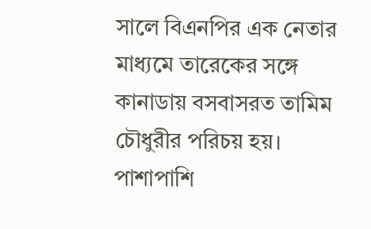সালে বিএনপির এক নেতার মাধ্যমে তারেকের সঙ্গে কানাডায় বসবাসরত তামিম চৌধুরীর পরিচয় হয়। পাশাপাশি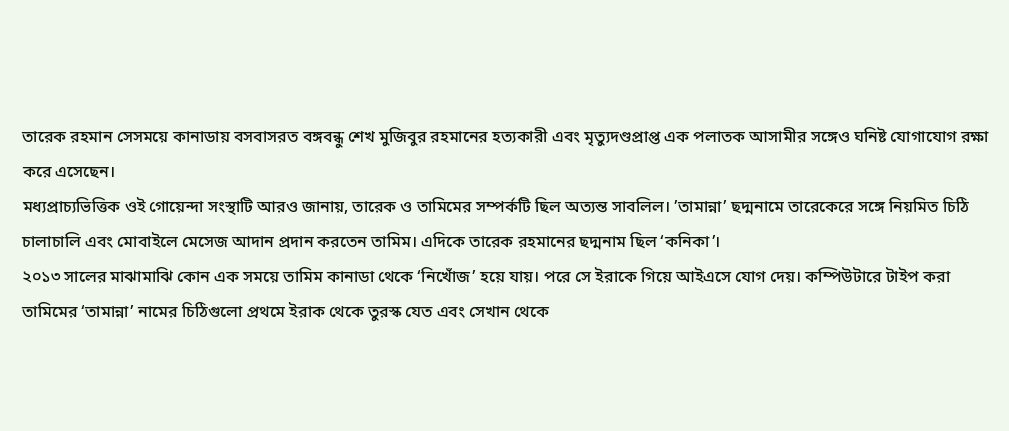তারেক রহমান সেসময়ে কানাডায় বসবাসরত বঙ্গবন্ধু শেখ মুজিবুর রহমানের হত্যকারী এবং মৃত্যুদণ্ডপ্রাপ্ত এক পলাতক আসামীর সঙ্গেও ঘনিষ্ট যোগাযোগ রক্ষা করে এসেছেন।
মধ্যপ্রাচ্যভিত্তিক ওই গোয়েন্দা সংস্থাটি আরও জানায়, তারেক ও তামিমের সম্পর্কটি ছিল অত্যন্ত সাবলিল। ’তামান্না’ ছদ্মনামে তারেকেরে সঙ্গে নিয়মিত চিঠি চালাচালি এবং মোবাইলে মেসেজ আদান প্রদান করতেন তামিম। এদিকে তারেক রহমানের ছদ্মনাম ছিল ‘কনিকা’।
২০১৩ সালের মাঝামাঝি কোন এক সময়ে তামিম কানাডা থেকে ‘নিখোঁজ’ হয়ে যায়। পরে সে ইরাকে গিয়ে আইএসে যোগ দেয়। কম্পিউটারে টাইপ করা তামিমের ‘তামান্না’ নামের চিঠিগুলো প্রথমে ইরাক থেকে তুরস্ক যেত এবং সেখান থেকে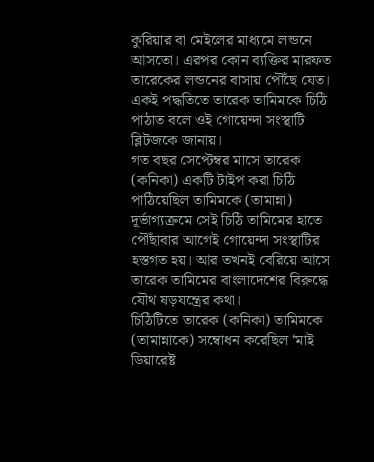কুরিয়ার বা মেইলের মাধ্যমে লন্ডনে আসতো। এরপর কোন ব্যক্তির মারফত তারেকের লন্ডনের বাসায় পৌঁছে যেত। একই পদ্ধতিতে তারেক তামিমকে চিঠি পাঠাত বলে ওই গোয়েন্দা সংস্থাটি ব্লিটজকে জানায়।
গত বছর সেপ্টেম্বর মাসে তারেক (কনিকা) একটি টাইপ করা চিঠি পাঠিয়েছিল তামিমকে (তামান্না) দূর্ভাগ্যক্রমে সেই চিঠি তামিমের হাতে পৌঁছাবার আগেই গোয়েন্দা সংস্থাটির হস্তগত হয়। আর তখনই বেরিয়ে আসে তারেক তামিমের বাংলাদেশের বিরুদ্ধে যৌথ ষড়যন্ত্রের কথা।
চিঠিটিতে তারেক (কনিকা) তামিমকে (তামান্নাকে) সম্বোধন করেছিল ‘মাই ডিয়ারেষ্ট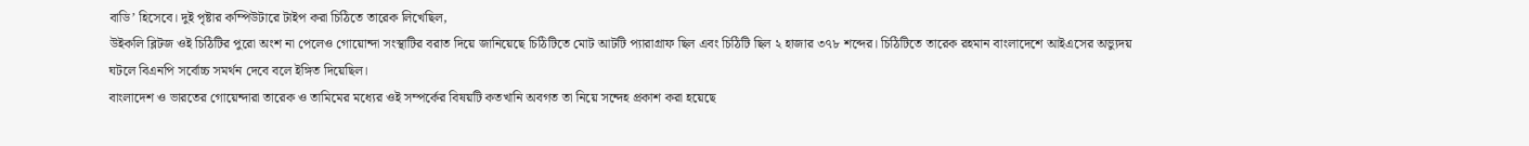বাডি’ হিসেবে। দুই পৃষ্টার কম্পিউটারে টাইপ করা চিঠিতে তারেক লিখেছিল,
উইকলি ব্লিটজ ওই চিঠিটির পুরো অংশ না পেলেও গোয়োন্দা সংস্থাটির বরাত দিয়ে জানিয়েছে চিঠিটিতে মোট আটটি প্যারাগ্রাফ ছিল এবং চিঠিটি ছিল ২ হাজার ৩৭৮ শব্দের। চিঠিটিতে তারেক রহমান বাংলাদেশে আইএসের অভ্যুদয় ঘটলে বিএনপি সর্বোচ্চ সমর্থন দেবে বলে ইঙ্গিত দিয়েছিল।
বাংলাদেশ ও ভারতের গোয়েন্দারা তারেক ও তামিমের মধ্যের ওই সম্পর্কের বিষয়টি কতখানি অবগত তা নিয়ে সন্দেহ প্রকাশ করা হয়েছে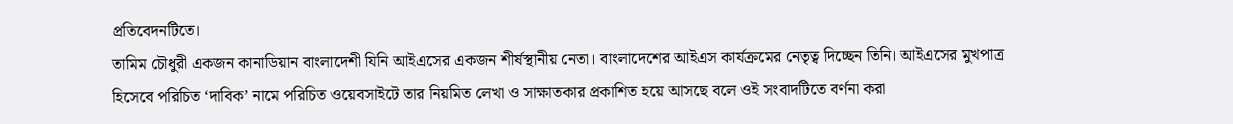প্রতিবেদনটিতে।
তামিম চৌধুরী একজন কানাডিয়ান বাংলাদেশী যিনি আইএসের একজন শীর্ষস্থানীয় নেতা। বাংলাদেশের আইএস কার্যক্রমের নেতৃত্ব দিচ্ছেন তিনি। আইএসের মুখপাত্র হিসেবে পরিচিত ‘দাবিক’ নামে পরিচিত ওয়েবসাইটে তার নিয়মিত লেখা ও সাক্ষাতকার প্রকাশিত হয়ে আসছে বলে ওই সংবাদটিতে বর্ণনা করা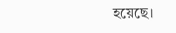হয়েছে।